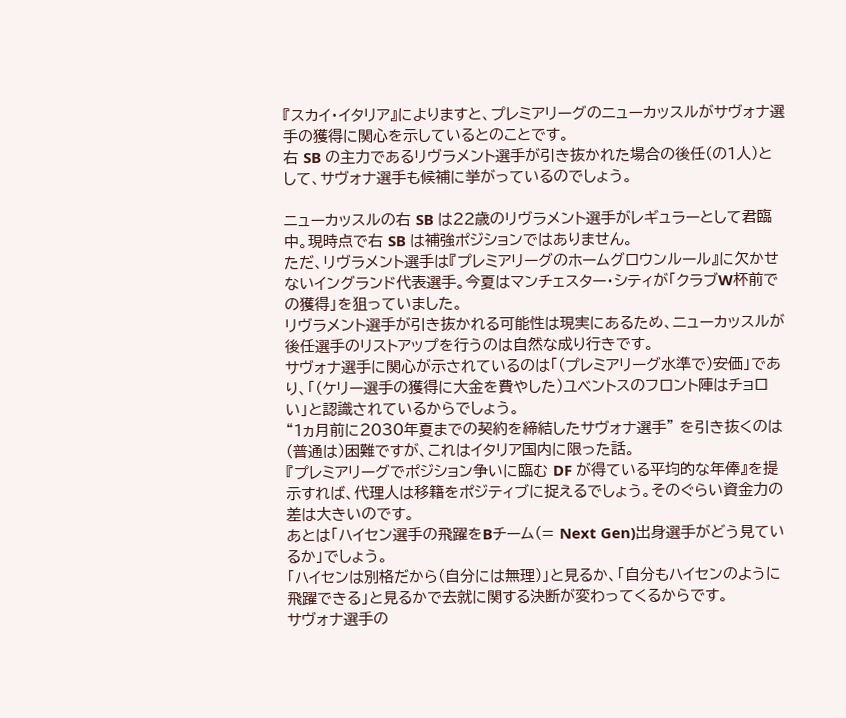『スカイ・イタリア』によりますと、プレミアリーグのニューカッスルがサヴォナ選手の獲得に関心を示しているとのことです。
右 SB の主力であるリヴラメント選手が引き抜かれた場合の後任(の1人)として、サヴォナ選手も候補に挙がっているのでしょう。

ニューカッスルの右 SB は22歳のリヴラメント選手がレギュラーとして君臨中。現時点で右 SB は補強ポジションではありません。
ただ、リヴラメント選手は『プレミアリーグのホームグロウンルール』に欠かせないイングランド代表選手。今夏はマンチェスター・シティが「クラブW杯前での獲得」を狙っていました。
リヴラメント選手が引き抜かれる可能性は現実にあるため、ニューカッスルが後任選手のリストアップを行うのは自然な成り行きです。
サヴォナ選手に関心が示されているのは「(プレミアリーグ水準で)安価」であり、「(ケリー選手の獲得に大金を費やした)ユベントスのフロント陣はチョロい」と認識されているからでしょう。
“1ヵ月前に2030年夏までの契約を締結したサヴォナ選手” を引き抜くのは(普通は)困難ですが、これはイタリア国内に限った話。
『プレミアリーグでポジション争いに臨む DF が得ている平均的な年俸』を提示すれば、代理人は移籍をポジティブに捉えるでしょう。そのぐらい資金力の差は大きいのです。
あとは「ハイセン選手の飛躍をBチーム(= Next Gen)出身選手がどう見ているか」でしょう。
「ハイセンは別格だから(自分には無理)」と見るか、「自分もハイセンのように飛躍できる」と見るかで去就に関する決断が変わってくるからです。
サヴォナ選手の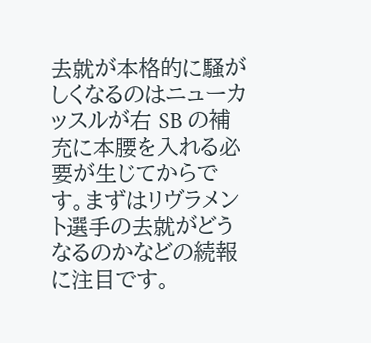去就が本格的に騒がしくなるのはニューカッスルが右 SB の補充に本腰を入れる必要が生じてからです。まずはリヴラメント選手の去就がどうなるのかなどの続報に注目です。